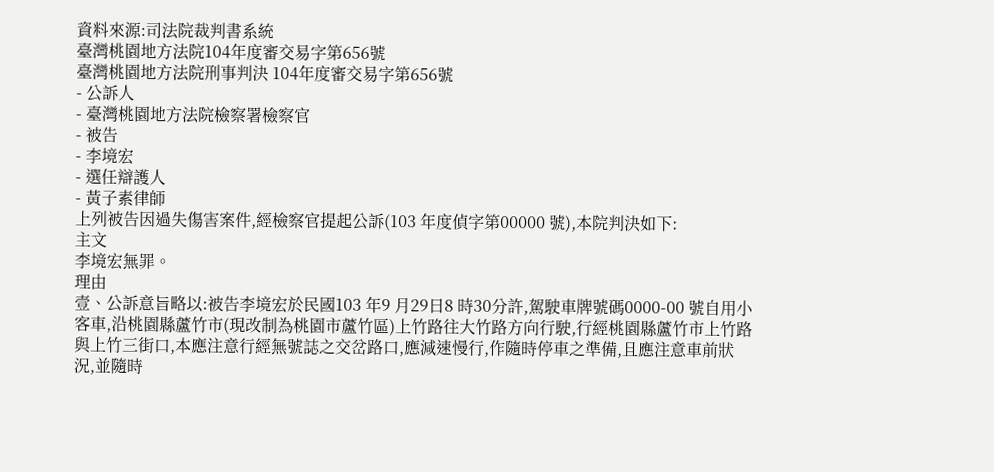資料來源:司法院裁判書系統
臺灣桃園地方法院104年度審交易字第656號
臺灣桃園地方法院刑事判決 104年度審交易字第656號
- 公訴人
- 臺灣桃園地方法院檢察署檢察官
- 被告
- 李境宏
- 選任辯護人
- 黃子素律師
上列被告因過失傷害案件,經檢察官提起公訴(103 年度偵字第00000 號),本院判決如下:
主文
李境宏無罪。
理由
壹、公訴意旨略以:被告李境宏於民國103 年9 月29日8 時30分許,駕駛車牌號碼0000-00 號自用小客車,沿桃園縣蘆竹市(現改制為桃園市蘆竹區)上竹路往大竹路方向行駛,行經桃園縣蘆竹市上竹路與上竹三街口,本應注意行經無號誌之交岔路口,應減速慢行,作隨時停車之準備,且應注意車前狀況,並隨時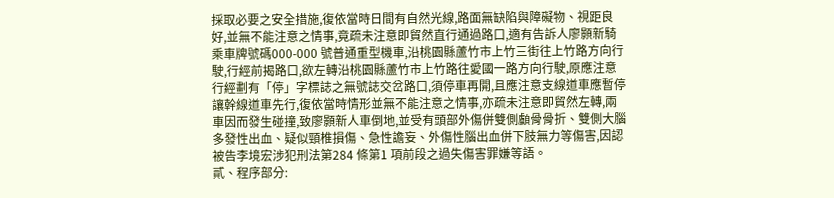採取必要之安全措施,復依當時日間有自然光線,路面無缺陷與障礙物、視距良好,並無不能注意之情事,竟疏未注意即貿然直行通過路口,適有告訴人廖顥新騎乘車牌號碼000-000 號普通重型機車,沿桃園縣蘆竹市上竹三街往上竹路方向行駛,行經前揭路口,欲左轉沿桃園縣蘆竹市上竹路往愛國一路方向行駛,原應注意行經劃有「停」字標誌之無號誌交岔路口,須停車再開,且應注意支線道車應暫停讓幹線道車先行,復依當時情形並無不能注意之情事,亦疏未注意即貿然左轉,兩車因而發生碰撞,致廖顥新人車倒地,並受有頭部外傷併雙側顱骨骨折、雙側大腦多發性出血、疑似頸椎損傷、急性譫妄、外傷性腦出血併下肢無力等傷害,因認被告李境宏涉犯刑法第284 條第1 項前段之過失傷害罪嫌等語。
貳、程序部分: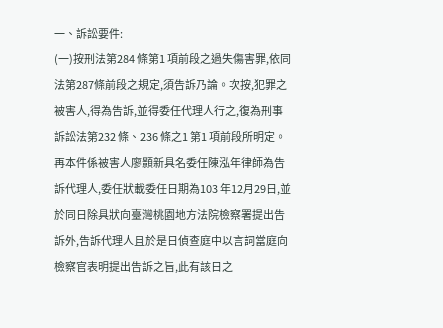一、訴訟要件:
(一)按刑法第284 條第1 項前段之過失傷害罪,依同法第287條前段之規定,須告訴乃論。次按,犯罪之被害人,得為告訴,並得委任代理人行之,復為刑事訴訟法第232 條、236 條之1 第1 項前段所明定。再本件係被害人廖顥新具名委任陳泓年律師為告訴代理人,委任狀載委任日期為103 年12月29日,並於同日除具狀向臺灣桃園地方法院檢察署提出告訴外,告訴代理人且於是日偵查庭中以言詞當庭向檢察官表明提出告訴之旨,此有該日之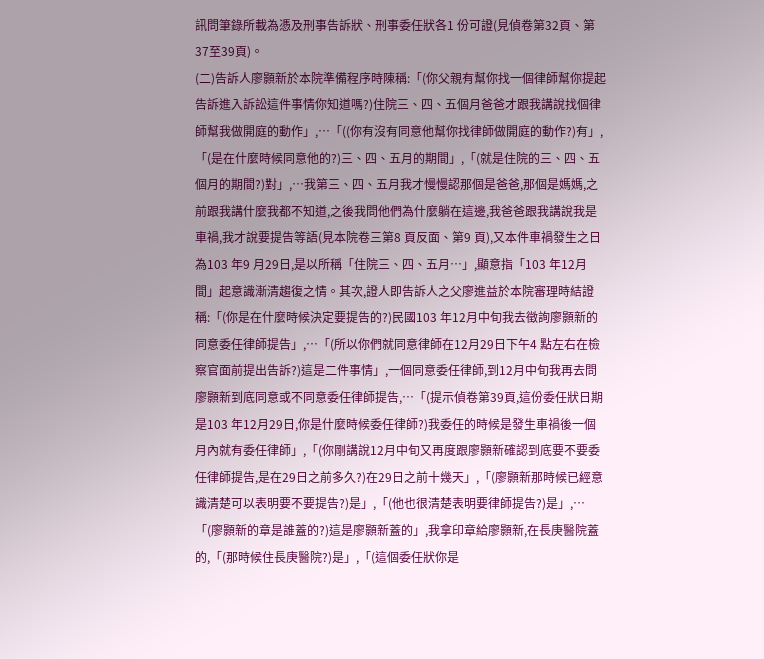訊問筆錄所載為憑及刑事告訴狀、刑事委任狀各1 份可證(見偵卷第32頁、第37至39頁)。
(二)告訴人廖顥新於本院準備程序時陳稱:「(你父親有幫你找一個律師幫你提起告訴進入訴訟這件事情你知道嗎?)住院三、四、五個月爸爸才跟我講說找個律師幫我做開庭的動作」,…「((你有沒有同意他幫你找律師做開庭的動作?)有」,「(是在什麼時候同意他的?)三、四、五月的期間」,「(就是住院的三、四、五個月的期間?)對」,…我第三、四、五月我才慢慢認那個是爸爸,那個是媽媽,之前跟我講什麼我都不知道,之後我問他們為什麼躺在這邊,我爸爸跟我講說我是車禍,我才說要提告等語(見本院卷三第8 頁反面、第9 頁),又本件車禍發生之日為103 年9 月29日,是以所稱「住院三、四、五月…」,顯意指「103 年12月間」起意識漸清趨復之情。其次,證人即告訴人之父廖進益於本院審理時結證稱:「(你是在什麼時候決定要提告的?)民國103 年12月中旬我去徵詢廖顥新的同意委任律師提告」,…「(所以你們就同意律師在12月29日下午4 點左右在檢察官面前提出告訴?)這是二件事情」,一個同意委任律師,到12月中旬我再去問廖顥新到底同意或不同意委任律師提告,…「(提示偵卷第39頁,這份委任狀日期是103 年12月29日,你是什麼時候委任律師?)我委任的時候是發生車禍後一個月內就有委任律師」,「(你剛講說12月中旬又再度跟廖顥新確認到底要不要委任律師提告,是在29日之前多久?)在29日之前十幾天」,「(廖顥新那時候已經意識清楚可以表明要不要提告?)是」,「(他也很清楚表明要律師提告?)是」,…「(廖顥新的章是誰蓋的?)這是廖顥新蓋的」,我拿印章給廖顥新,在長庚醫院蓋的,「(那時候住長庚醫院?)是」,「(這個委任狀你是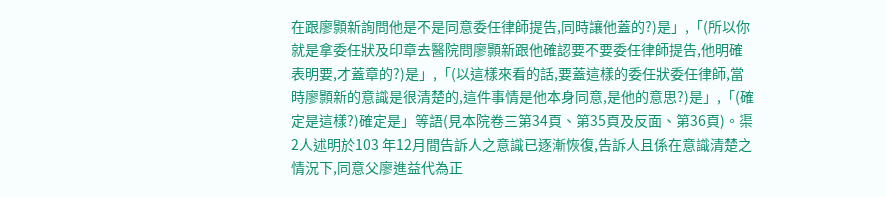在跟廖顥新詢問他是不是同意委任律師提告,同時讓他蓋的?)是」,「(所以你就是拿委任狀及印章去醫院問廖顥新跟他確認要不要委任律師提告,他明確表明要,才蓋章的?)是」,「(以這樣來看的話,要蓋這樣的委任狀委任律師,當時廖顥新的意識是很清楚的,這件事情是他本身同意,是他的意思?)是」,「(確定是這樣?)確定是」等語(見本院卷三第34頁、第35頁及反面、第36頁)。渠2人述明於103 年12月間告訴人之意識已逐漸恢復,告訴人且係在意識清楚之情況下,同意父廖進益代為正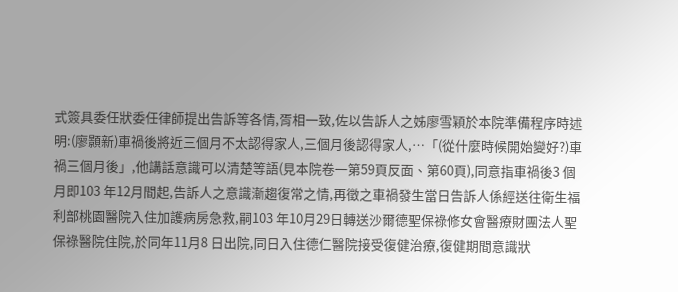式簽具委任狀委任律師提出告訴等各情,胥相一致,佐以告訴人之姊廖雪穎於本院準備程序時述明:(廖顥新)車禍後將近三個月不太認得家人,三個月後認得家人,…「(從什麼時候開始變好?)車禍三個月後」,他講話意識可以清楚等語(見本院卷一第59頁反面、第60頁),同意指車禍後3 個月即103 年12月間起,告訴人之意識漸趨復常之情,再徵之車禍發生當日告訴人係經送往衛生福利部桃園醫院入住加護病房急救,嗣103 年10月29日轉送沙爾德聖保祿修女會醫療財團法人聖保祿醫院住院,於同年11月8 日出院,同日入住德仁醫院接受復健治療,復健期間意識狀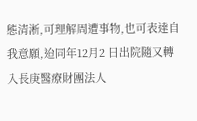態清淅,可理解周遭事物,也可表達自我意願,迨同年12月2 日出院隨又轉入長庚醫療財團法人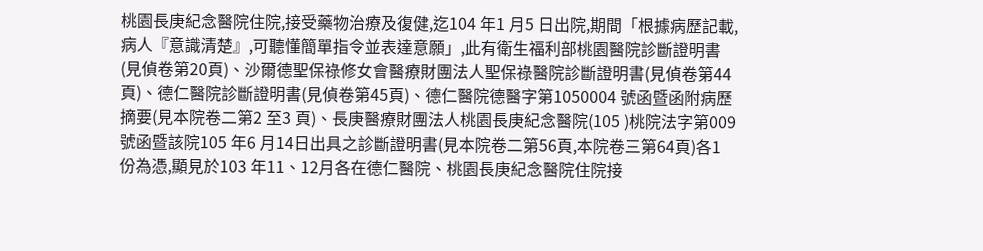桃園長庚紀念醫院住院,接受藥物治療及復健,迄104 年1 月5 日出院,期間「根據病歷記載,病人『意識清楚』,可聽懂簡單指令並表達意願」,此有衛生福利部桃園醫院診斷證明書(見偵卷第20頁)、沙爾德聖保祿修女會醫療財團法人聖保祿醫院診斷證明書(見偵卷第44頁)、德仁醫院診斷證明書(見偵卷第45頁)、德仁醫院德醫字第1050004 號函暨函附病歷摘要(見本院卷二第2 至3 頁)、長庚醫療財團法人桃園長庚紀念醫院(105 )桃院法字第009 號函暨該院105 年6 月14日出具之診斷證明書(見本院卷二第56頁,本院卷三第64頁)各1 份為憑,顯見於103 年11、12月各在德仁醫院、桃園長庚紀念醫院住院接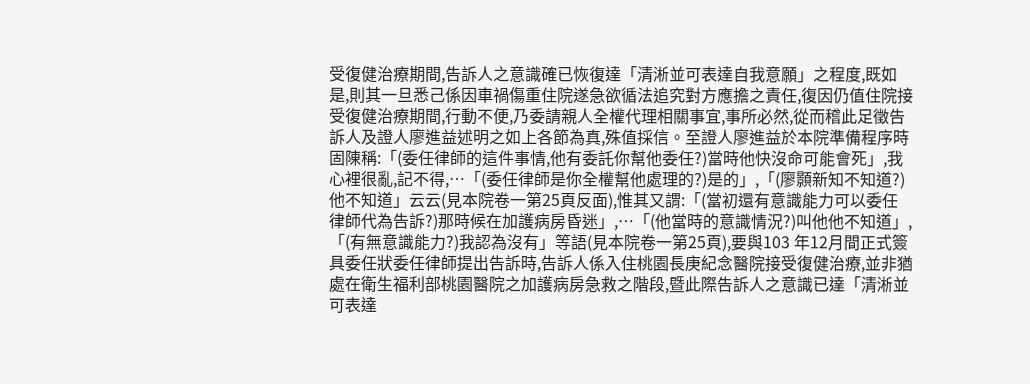受復健治療期間,告訴人之意識確已恢復達「清淅並可表達自我意願」之程度,既如是,則其一旦悉己係因車禍傷重住院遂急欲循法追究對方應擔之責任,復因仍值住院接受復健治療期間,行動不便,乃委請親人全權代理相關事宜,事所必然,從而稽此足徵告訴人及證人廖進益述明之如上各節為真,殊值採信。至證人廖進益於本院準備程序時固陳稱:「(委任律師的這件事情,他有委託你幫他委任?)當時他快沒命可能會死」,我心裡很亂,記不得,…「(委任律師是你全權幫他處理的?)是的」,「(廖顥新知不知道?)他不知道」云云(見本院卷一第25頁反面),惟其又謂:「(當初還有意識能力可以委任律師代為告訴?)那時候在加護病房昏迷」,…「(他當時的意識情況?)叫他他不知道」,「(有無意識能力?)我認為沒有」等語(見本院卷一第25頁),要與103 年12月間正式簽具委任狀委任律師提出告訴時,告訴人係入住桃園長庚紀念醫院接受復健治療,並非猶處在衛生福利部桃園醫院之加護病房急救之階段,暨此際告訴人之意識已達「清淅並可表達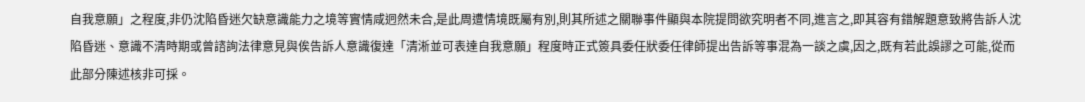自我意願」之程度,非仍沈陷昏迷欠缺意識能力之境等實情咸迥然未合,是此周遭情境既屬有別,則其所述之關聯事件顯與本院提問欲究明者不同,進言之,即其容有錯解題意致將告訴人沈陷昏迷、意識不清時期或曾諮詢法律意見與俟告訴人意識復達「清淅並可表達自我意願」程度時正式簽具委任狀委任律師提出告訴等事混為一談之虞,因之,既有若此誤謬之可能,從而此部分陳述核非可採。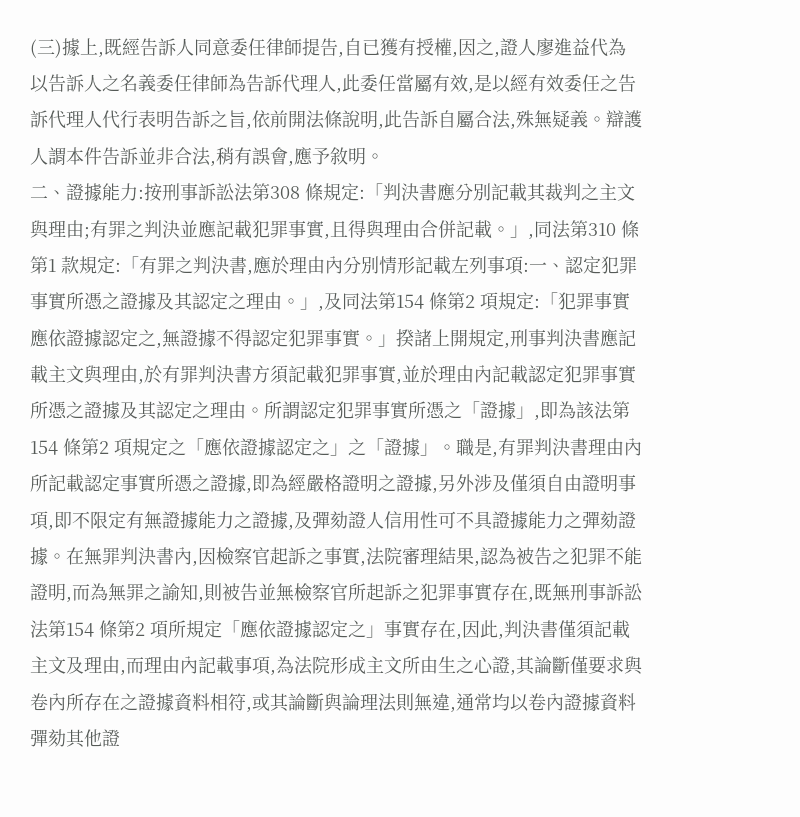(三)據上,既經告訴人同意委任律師提告,自已獲有授權,因之,證人廖進益代為以告訴人之名義委任律師為告訴代理人,此委任當屬有效,是以經有效委任之告訴代理人代行表明告訴之旨,依前開法條說明,此告訴自屬合法,殊無疑義。辯護人謂本件告訴並非合法,稍有誤會,應予敘明。
二、證據能力:按刑事訴訟法第308 條規定:「判決書應分別記載其裁判之主文與理由;有罪之判決並應記載犯罪事實,且得與理由合併記載。」,同法第310 條第1 款規定:「有罪之判決書,應於理由內分別情形記載左列事項:一、認定犯罪事實所憑之證據及其認定之理由。」,及同法第154 條第2 項規定:「犯罪事實應依證據認定之,無證據不得認定犯罪事實。」揆諸上開規定,刑事判決書應記載主文與理由,於有罪判決書方須記載犯罪事實,並於理由內記載認定犯罪事實所憑之證據及其認定之理由。所謂認定犯罪事實所憑之「證據」,即為該法第154 條第2 項規定之「應依證據認定之」之「證據」。職是,有罪判決書理由內所記載認定事實所憑之證據,即為經嚴格證明之證據,另外涉及僅須自由證明事項,即不限定有無證據能力之證據,及彈劾證人信用性可不具證據能力之彈劾證據。在無罪判決書內,因檢察官起訴之事實,法院審理結果,認為被告之犯罪不能證明,而為無罪之諭知,則被告並無檢察官所起訴之犯罪事實存在,既無刑事訴訟法第154 條第2 項所規定「應依證據認定之」事實存在,因此,判決書僅須記載主文及理由,而理由內記載事項,為法院形成主文所由生之心證,其論斷僅要求與卷內所存在之證據資料相符,或其論斷與論理法則無違,通常均以卷內證據資料彈劾其他證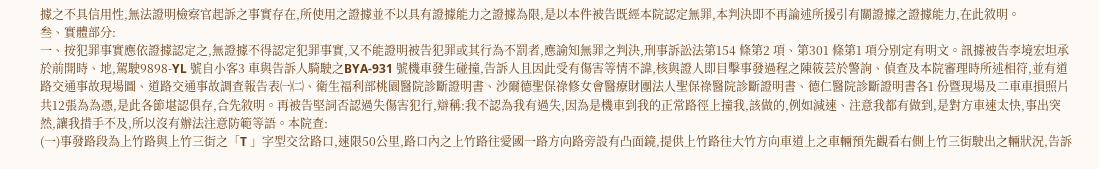據之不具信用性,無法證明檢察官起訴之事實存在,所使用之證據並不以具有證據能力之證據為限,是以本件被告既經本院認定無罪,本判決即不再論述所援引有關證據之證據能力,在此敘明。
叁、實體部分:
一、按犯罪事實應依證據認定之,無證據不得認定犯罪事實,又不能證明被告犯罪或其行為不罰者,應諭知無罪之判決,刑事訴訟法第154 條第2 項、第301 條第1 項分別定有明文。訊據被告李境宏坦承於前開時、地,駕駛9898-YL 號自小客3 車與告訴人騎駛之BYA-931 號機車發生碰撞,告訴人且因此受有傷害等情不諱,核與證人即目擊事發過程之陳筱芸於警詢、偵查及本院審理時所述相符,並有道路交通事故現場圖、道路交通事故調查報告表㈠㈡、衛生福利部桃園醫院診斷證明書、沙爾德聖保祿修女會醫療財團法人聖保祿醫院診斷證明書、德仁醫院診斷證明書各1 份暨現場及二車車損照片共12張為為憑,是此各節堪認俱存,合先敘明。再被告堅詞否認過失傷害犯行,辯稱:我不認為我有過失,因為是機車到我的正常路徑上撞我,該做的,例如減速、注意我都有做到,是對方車速太快,事出突然,讓我措手不及,所以沒有辦法注意防範等語。本院查:
(一)事發路段為上竹路與上竹三街之「T 」字型交岔路口,速限50公里,路口內之上竹路往愛國一路方向路旁設有凸面鏡,提供上竹路往大竹方向車道上之車輛預先觀看右側上竹三街駛出之輛狀況,告訴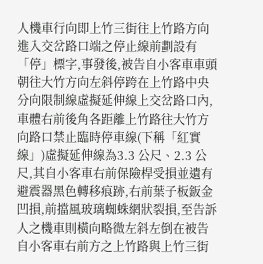人機車行向即上竹三街往上竹路方向進入交岔路口端之停止線前劃設有「停」標字,事發後,被告自小客車車頭朝往大竹方向左斜停跨在上竹路中央分向限制線虛擬延伸線上交岔路口內,車體右前後角各距離上竹路往大竹方向路口禁止臨時停車線(下稱「紅實線」)虛擬延伸線為3.3 公尺、2.3 公尺,其自小客車右前保險桿受損並遺有避震器黑色轉移痕跡,右前葉子板鈑金凹損,前擋風玻璃蜘蛛網狀裂損,至告訴人之機車則橫向略微左斜左倒在被告自小客車右前方之上竹路與上竹三街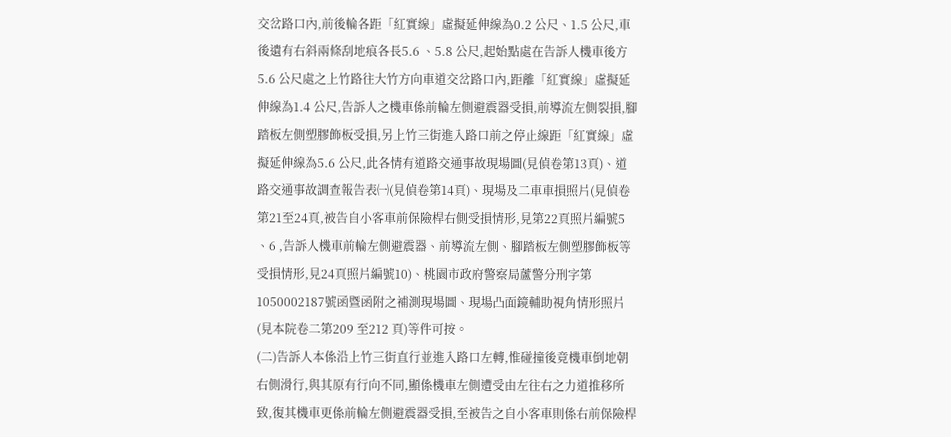交岔路口內,前後輪各距「紅實線」虛擬延伸線為0.2 公尺、1.5 公尺,車後遺有右斜兩條刮地痕各長5.6 、5.8 公尺,起始點處在告訴人機車後方5.6 公尺處之上竹路往大竹方向車道交岔路口內,距離「紅實線」虛擬延伸線為1.4 公尺,告訴人之機車係前輪左側避震器受損,前導流左側裂損,腳踏板左側塑膠飾板受損,另上竹三街進入路口前之停止線距「紅實線」虛擬延伸線為5.6 公尺,此各情有道路交通事故現場圖(見偵卷第13頁)、道路交通事故調查報告表㈠(見偵卷第14頁)、現場及二車車損照片(見偵卷第21至24頁,被告自小客車前保險桿右側受損情形,見第22頁照片編號5 、6 ,告訴人機車前輪左側避震器、前導流左側、腳踏板左側塑膠飾板等受損情形,見24頁照片編號10)、桃園市政府警察局蘆警分刑字第1050002187號函暨函附之補測現場圖、現場凸面鏡輔助視角情形照片(見本院卷二第209 至212 頁)等件可按。
(二)告訴人本係沿上竹三街直行並進入路口左轉,惟碰撞後竟機車倒地朝右側滑行,與其原有行向不同,顯係機車左側遭受由左往右之力道推移所致,復其機車更係前輪左側避震器受損,至被告之自小客車則係右前保險桿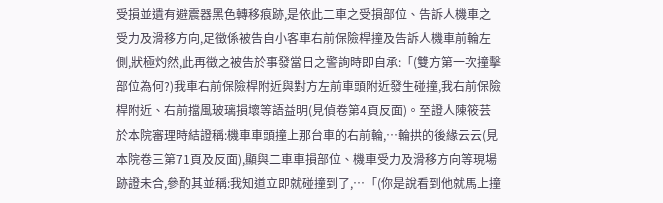受損並遺有避震器黑色轉移痕跡,是依此二車之受損部位、告訴人機車之受力及滑移方向,足徵係被告自小客車右前保險桿撞及告訴人機車前輪左側,狀極灼然,此再徵之被告於事發當日之警詢時即自承:「(雙方第一次撞擊部位為何?)我車右前保險桿附近與對方左前車頭附近發生碰撞,我右前保險桿附近、右前擋風玻璃損壞等語益明(見偵卷第4頁反面)。至證人陳筱芸於本院審理時結證稱:機車車頭撞上那台車的右前輪,…輪拱的後緣云云(見本院卷三第71頁及反面),顯與二車車損部位、機車受力及滑移方向等現場跡證未合,參酌其並稱:我知道立即就碰撞到了,…「(你是說看到他就馬上撞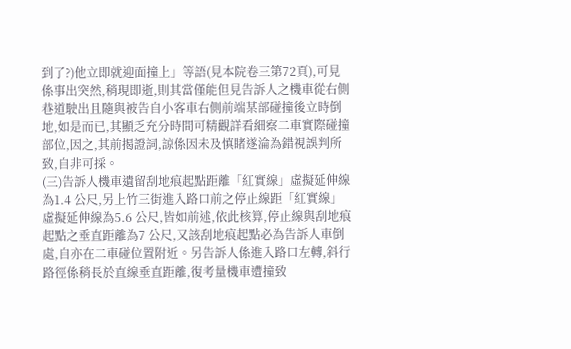到了?)他立即就迎面撞上」等語(見本院卷三第72頁),可見係事出突然,稍現即逝,則其當僅能但見告訴人之機車從右側巷道駛出且隨與被告自小客車右側前端某部碰撞後立時倒地,如是而已,其顯乏充分時間可精觀詳看細察二車實際碰撞部位,因之,其前揭證詞,諒係因未及慎睹遂淪為錯視誤判所致,自非可採。
(三)告訴人機車遺留刮地痕起點距離「紅實線」虛擬延伸線為1.4 公尺,另上竹三街進入路口前之停止線距「紅實線」虛擬延伸線為5.6 公尺,皆如前述,依此核算,停止線與刮地痕起點之垂直距離為7 公尺,又該刮地痕起點必為告訴人車倒處,自亦在二車碰位置附近。另告訴人係進入路口左轉,斜行路徑係稍長於直線垂直距離,復考量機車遭撞致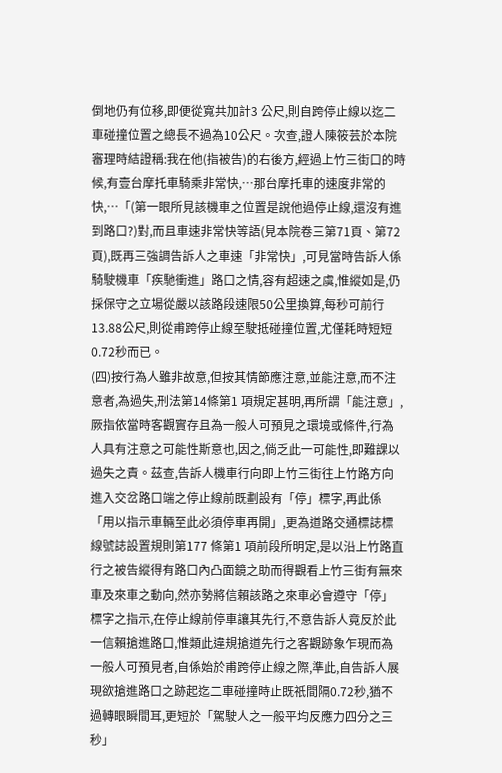倒地仍有位移,即便從寬共加計3 公尺,則自跨停止線以迄二車碰撞位置之總長不過為10公尺。次查,證人陳筱芸於本院審理時結證稱:我在他(指被告)的右後方,經過上竹三街口的時候,有壹台摩托車騎乘非常快,…那台摩托車的速度非常的快,…「(第一眼所見該機車之位置是說他過停止線,還沒有進到路口?)對,而且車速非常快等語(見本院卷三第71頁、第72頁),既再三強調告訴人之車速「非常快」,可見當時告訴人係騎駛機車「疾馳衝進」路口之情,容有超速之虞,惟縱如是,仍採保守之立場從嚴以該路段速限50公里換算,每秒可前行13.88公尺,則從甫跨停止線至駛抵碰撞位置,尤僅耗時短短0.72秒而已。
(四)按行為人雖非故意,但按其情節應注意,並能注意,而不注意者,為過失,刑法第14條第1 項規定甚明,再所謂「能注意」,厥指依當時客觀實存且為一般人可預見之環境或條件,行為人具有注意之可能性斯意也,因之,倘乏此一可能性,即難課以過失之責。茲查,告訴人機車行向即上竹三街往上竹路方向進入交岔路口端之停止線前既劃設有「停」標字,再此係「用以指示車輛至此必須停車再開」,更為道路交通標誌標線號誌設置規則第177 條第1 項前段所明定,是以沿上竹路直行之被告縱得有路口內凸面鏡之助而得觀看上竹三街有無來車及來車之動向,然亦勢將信賴該路之來車必會遵守「停」標字之指示,在停止線前停車讓其先行,不意告訴人竟反於此一信賴搶進路口,惟類此違規搶道先行之客觀跡象乍現而為一般人可預見者,自係始於甫跨停止線之際,準此,自告訴人展現欲搶進路口之跡起迄二車碰撞時止既祇間隔0.72秒,猶不過轉眼瞬間耳,更短於「駕駛人之一般平均反應力四分之三秒」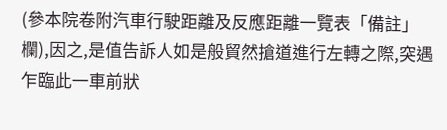(參本院卷附汽車行駛距離及反應距離一覽表「備註」欄),因之,是值告訴人如是般貿然搶道進行左轉之際,突遇乍臨此一車前狀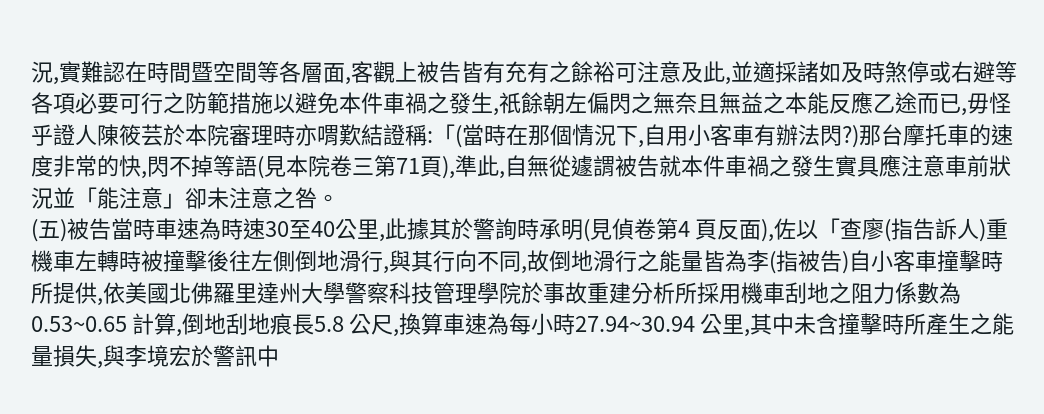況,實難認在時間暨空間等各層面,客觀上被告皆有充有之餘裕可注意及此,並適採諸如及時煞停或右避等各項必要可行之防範措施以避免本件車禍之發生,祇餘朝左偏閃之無奈且無益之本能反應乙途而已,毋怪乎證人陳筱芸於本院審理時亦喟歎結證稱:「(當時在那個情況下,自用小客車有辦法閃?)那台摩托車的速度非常的快,閃不掉等語(見本院卷三第71頁),準此,自無從遽謂被告就本件車禍之發生實具應注意車前狀況並「能注意」卻未注意之咎。
(五)被告當時車速為時速30至40公里,此據其於警詢時承明(見偵卷第4 頁反面),佐以「查廖(指告訴人)重機車左轉時被撞擊後往左側倒地滑行,與其行向不同,故倒地滑行之能量皆為李(指被告)自小客車撞擊時所提供,依美國北佛羅里達州大學警察科技管理學院於事故重建分析所採用機車刮地之阻力係數為0.53~0.65 計算,倒地刮地痕長5.8 公尺,換算車速為每小時27.94~30.94 公里,其中未含撞擊時所產生之能量損失,與李境宏於警訊中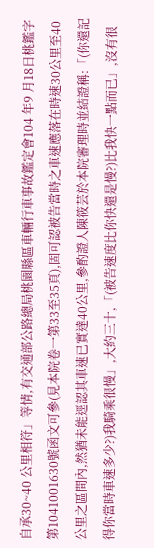自承30~40 公里相符」等情,有交通部公路總局桃園縣區車輛行車事故鑑定會104 年9 月18日桃鑑字第1041001630號函文可參(見本院卷一第33至35頁),固可認被告當時之車速應落在時速30公里至40公里之區間內,然猶未能逕認其車速已實達40公里,參酌證人陳筱芸於本院審理時並結證稱:「(你還記得你當時車速多少?)我騎乘很慢」,大約三十,「(被告速度比你快還是慢?)比我快一點而已」,沒有很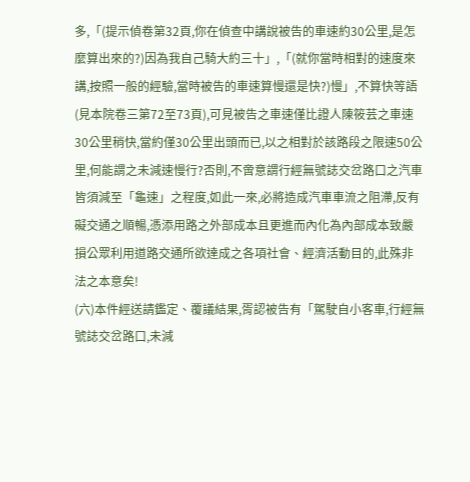多,「(提示偵卷第32頁,你在偵查中講說被告的車速約30公里,是怎麼算出來的?)因為我自己騎大約三十」,「(就你當時相對的速度來講,按照一般的經驗,當時被告的車速算慢還是快?)慢」,不算快等語(見本院卷三第72至73頁),可見被告之車速僅比證人陳筱芸之車速30公里稍快,當約僅30公里出頭而已,以之相對於該路段之限速50公里,何能謂之未減速慢行?否則,不啻意謂行經無號誌交岔路口之汽車皆須減至「龜速」之程度,如此一來,必將造成汽車車流之阻滯,反有礙交通之順暢,憑添用路之外部成本且更進而內化為內部成本致嚴損公眾利用道路交通所欲達成之各項社會、經濟活動目的,此殊非法之本意矣!
(六)本件經送請鑑定、覆議結果,胥認被告有「駕駛自小客車,行經無號誌交岔路口,未減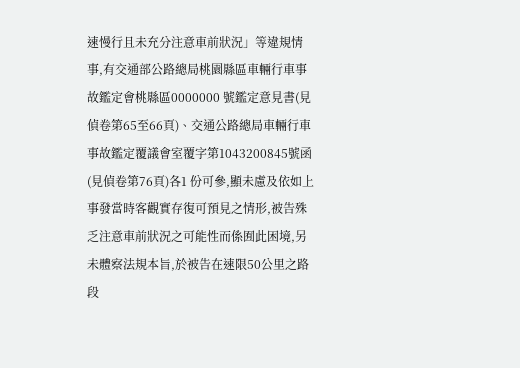速慢行且未充分注意車前狀況」等違規情事,有交通部公路總局桃園縣區車輛行車事故鑑定會桃縣區0000000 號鑑定意見書(見偵卷第65至66頁)、交通公路總局車輛行車事故鑑定覆議會室覆字第1043200845號函(見偵卷第76頁)各1 份可參,顯未慮及依如上事發當時客觀實存復可預見之情形,被告殊乏注意車前狀況之可能性而係囿此困境,另未體察法規本旨,於被告在速限50公里之路段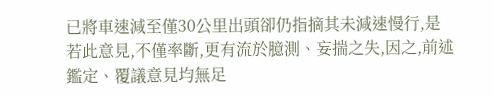已將車速減至僅30公里出頭卻仍指摘其未減速慢行,是若此意見,不僅率斷,更有流於臆測、妄揣之失,因之,前述鑑定、覆議意見均無足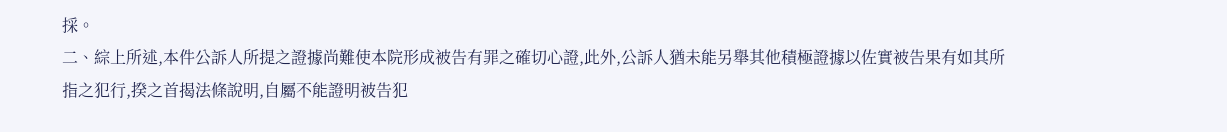採。
二、綜上所述,本件公訴人所提之證據尚難使本院形成被告有罪之確切心證,此外,公訴人猶未能另舉其他積極證據以佐實被告果有如其所指之犯行,揆之首揭法條說明,自屬不能證明被告犯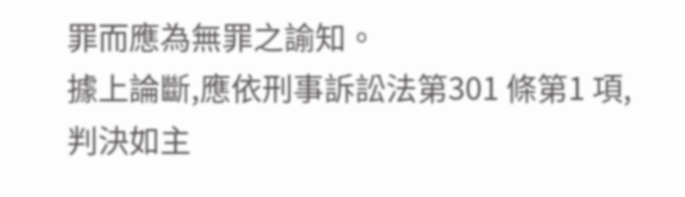罪而應為無罪之諭知。
據上論斷,應依刑事訴訟法第301 條第1 項,判決如主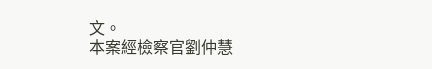文。
本案經檢察官劉仲慧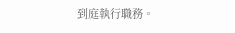到庭執行職務。